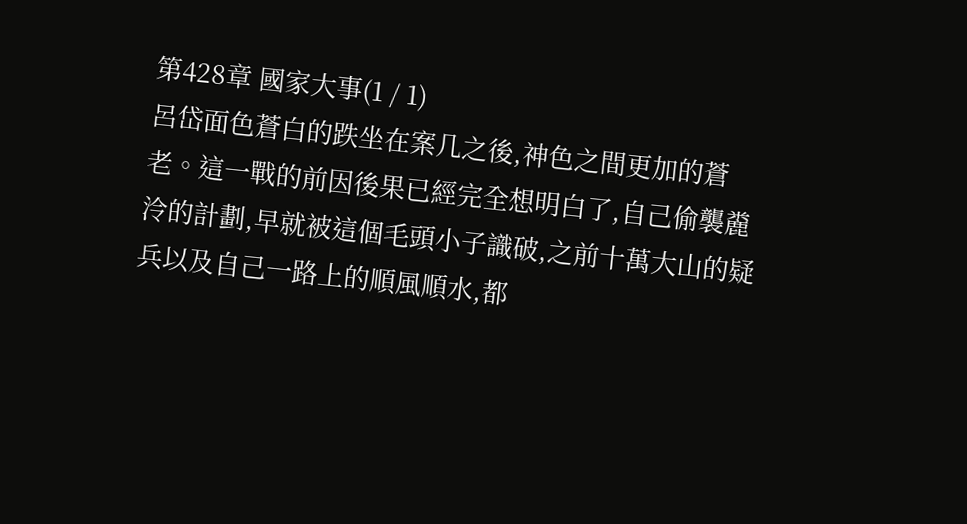第428章 國家大事(1 / 1)
呂岱面色蒼白的跌坐在案几之後,神色之間更加的蒼老。這一戰的前因後果已經完全想明白了,自己偷襲麊泠的計劃,早就被這個毛頭小子識破,之前十萬大山的疑兵以及自己一路上的順風順水,都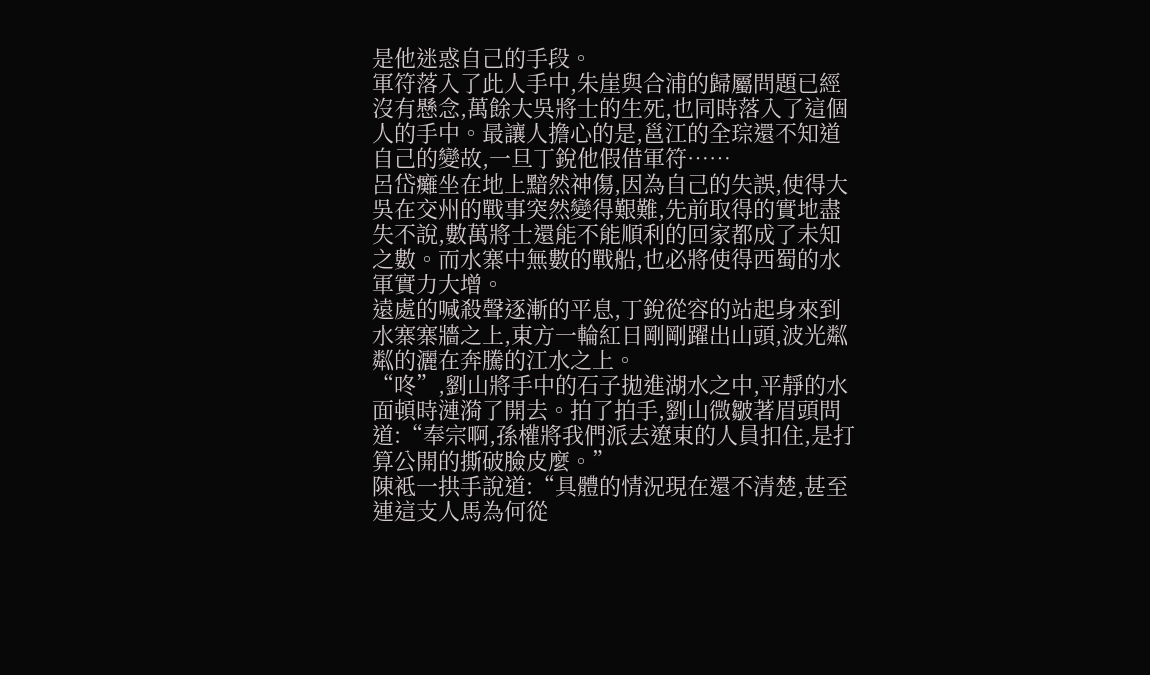是他迷惑自己的手段。
軍符落入了此人手中,朱崖與合浦的歸屬問題已經沒有懸念,萬餘大吳將士的生死,也同時落入了這個人的手中。最讓人擔心的是,邕江的全琮還不知道自己的變故,一旦丁銳他假借軍符……
呂岱癱坐在地上黯然神傷,因為自己的失誤,使得大吳在交州的戰事突然變得艱難,先前取得的實地盡失不說,數萬將士還能不能順利的回家都成了未知之數。而水寨中無數的戰船,也必將使得西蜀的水軍實力大增。
遠處的喊殺聲逐漸的平息,丁銳從容的站起身來到水寨寨牆之上,東方一輪紅日剛剛躍出山頭,波光粼粼的灑在奔騰的江水之上。
“咚”,劉山將手中的石子拋進湖水之中,平靜的水面頓時漣漪了開去。拍了拍手,劉山微皺著眉頭問道:“奉宗啊,孫權將我們派去遼東的人員扣住,是打算公開的撕破臉皮麼。”
陳袛一拱手說道:“具體的情況現在還不清楚,甚至連這支人馬為何從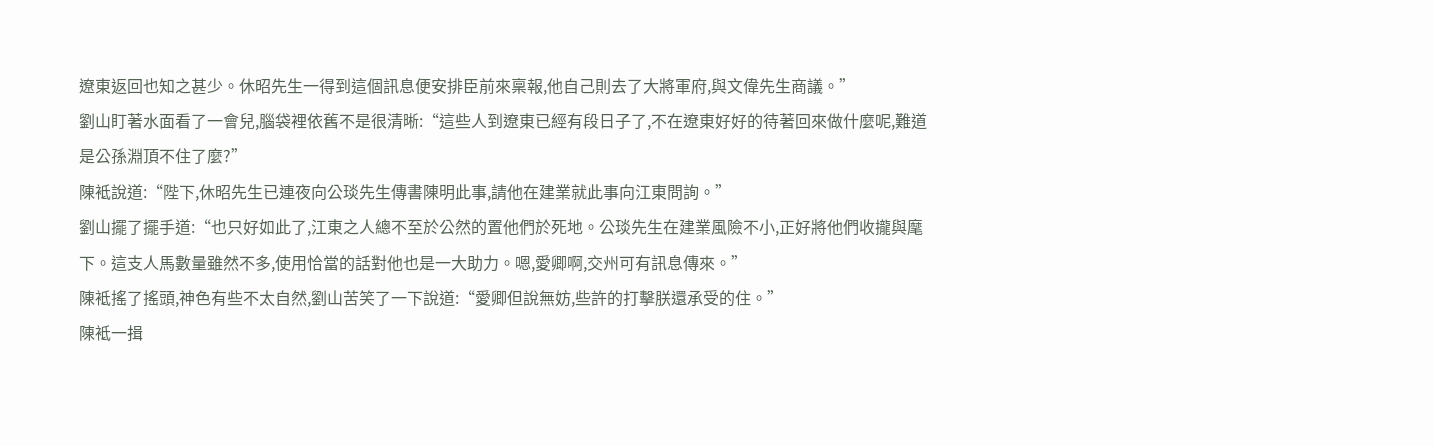遼東返回也知之甚少。休昭先生一得到這個訊息便安排臣前來稟報,他自己則去了大將軍府,與文偉先生商議。”
劉山盯著水面看了一會兒,腦袋裡依舊不是很清晰:“這些人到遼東已經有段日子了,不在遼東好好的待著回來做什麼呢,難道是公孫淵頂不住了麼?”
陳袛說道:“陛下,休昭先生已連夜向公琰先生傳書陳明此事,請他在建業就此事向江東問詢。”
劉山擺了擺手道:“也只好如此了,江東之人總不至於公然的置他們於死地。公琰先生在建業風險不小,正好將他們收攏與麾下。這支人馬數量雖然不多,使用恰當的話對他也是一大助力。嗯,愛卿啊,交州可有訊息傳來。”
陳袛搖了搖頭,神色有些不太自然,劉山苦笑了一下說道:“愛卿但說無妨,些許的打擊朕還承受的住。”
陳袛一揖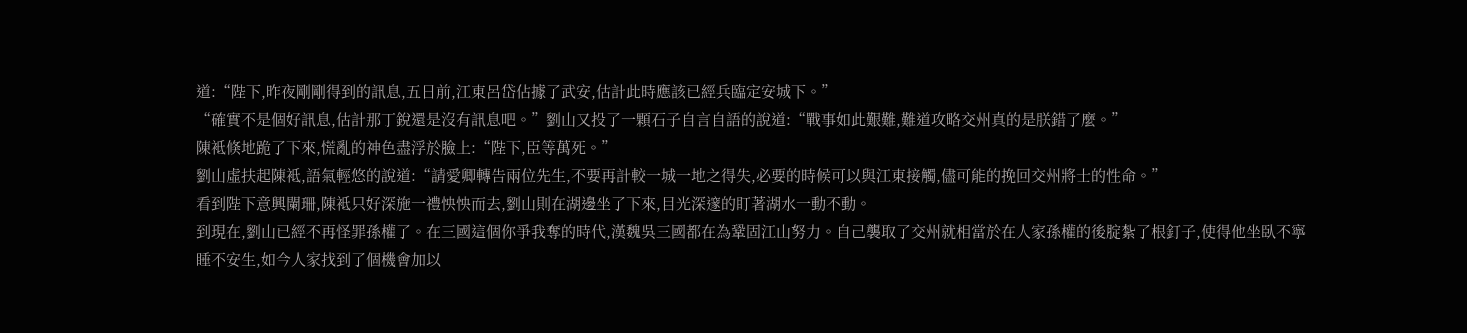道:“陛下,昨夜剛剛得到的訊息,五日前,江東呂岱佔據了武安,估計此時應該已經兵臨定安城下。”
“確實不是個好訊息,估計那丁銳還是沒有訊息吧。”劉山又投了一顆石子自言自語的說道:“戰事如此艱難,難道攻略交州真的是朕錯了麼。”
陳袛倏地跪了下來,慌亂的神色盡浮於臉上:“陛下,臣等萬死。”
劉山虛扶起陳袛,語氣輕悠的說道:“請愛卿轉告兩位先生,不要再計較一城一地之得失,必要的時候可以與江東接觸,儘可能的挽回交州將士的性命。”
看到陛下意興闌珊,陳袛只好深施一禮怏怏而去,劉山則在湖邊坐了下來,目光深邃的盯著湖水一動不動。
到現在,劉山已經不再怪罪孫權了。在三國這個你爭我奪的時代,漢魏吳三國都在為鞏固江山努力。自己襲取了交州就相當於在人家孫權的後腚紮了根釘子,使得他坐臥不寧睡不安生,如今人家找到了個機會加以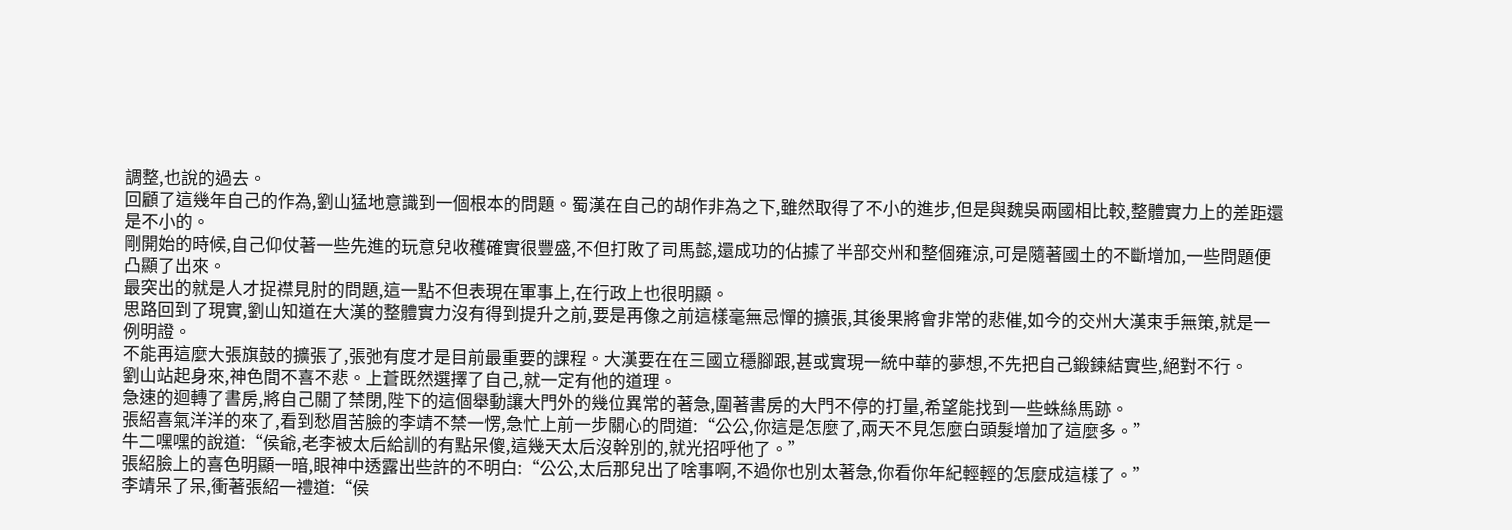調整,也說的過去。
回顧了這幾年自己的作為,劉山猛地意識到一個根本的問題。蜀漢在自己的胡作非為之下,雖然取得了不小的進步,但是與魏吳兩國相比較,整體實力上的差距還是不小的。
剛開始的時候,自己仰仗著一些先進的玩意兒收穫確實很豐盛,不但打敗了司馬懿,還成功的佔據了半部交州和整個雍涼,可是隨著國土的不斷增加,一些問題便凸顯了出來。
最突出的就是人才捉襟見肘的問題,這一點不但表現在軍事上,在行政上也很明顯。
思路回到了現實,劉山知道在大漢的整體實力沒有得到提升之前,要是再像之前這樣毫無忌憚的擴張,其後果將會非常的悲催,如今的交州大漢束手無策,就是一例明證。
不能再這麼大張旗鼓的擴張了,張弛有度才是目前最重要的課程。大漢要在在三國立穩腳跟,甚或實現一統中華的夢想,不先把自己鍛鍊結實些,絕對不行。
劉山站起身來,神色間不喜不悲。上蒼既然選擇了自己,就一定有他的道理。
急速的迴轉了書房,將自己關了禁閉,陛下的這個舉動讓大門外的幾位異常的著急,圍著書房的大門不停的打量,希望能找到一些蛛絲馬跡。
張紹喜氣洋洋的來了,看到愁眉苦臉的李靖不禁一愣,急忙上前一步關心的問道:“公公,你這是怎麼了,兩天不見怎麼白頭髮增加了這麼多。”
牛二嘿嘿的說道:“侯爺,老李被太后給訓的有點呆傻,這幾天太后沒幹別的,就光招呼他了。”
張紹臉上的喜色明顯一暗,眼神中透露出些許的不明白:“公公,太后那兒出了啥事啊,不過你也別太著急,你看你年紀輕輕的怎麼成這樣了。”
李靖呆了呆,衝著張紹一禮道:“侯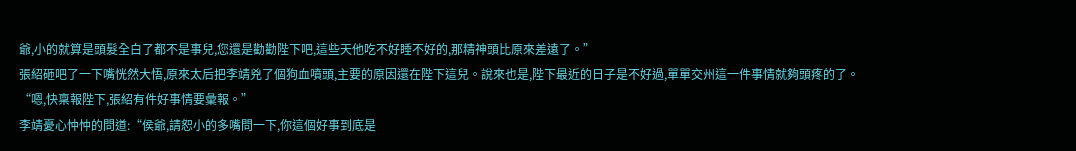爺,小的就算是頭髮全白了都不是事兒,您還是勸勸陛下吧,這些天他吃不好睡不好的,那精神頭比原來差遠了。”
張紹砸吧了一下嘴恍然大悟,原來太后把李靖兇了個狗血噴頭,主要的原因還在陛下這兒。說來也是,陛下最近的日子是不好過,單單交州這一件事情就夠頭疼的了。
“嗯,快稟報陛下,張紹有件好事情要彙報。”
李靖憂心忡忡的問道:“侯爺,請恕小的多嘴問一下,你這個好事到底是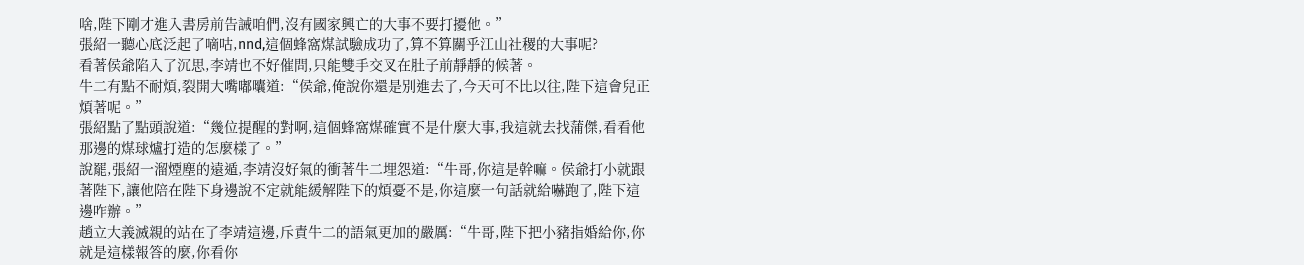啥,陛下剛才進入書房前告誡咱們,沒有國家興亡的大事不要打擾他。”
張紹一聽心底泛起了嘀咕,nnd,這個蜂窩煤試驗成功了,算不算關乎江山社稷的大事呢?
看著侯爺陷入了沉思,李靖也不好催問,只能雙手交叉在肚子前靜靜的候著。
牛二有點不耐煩,裂開大嘴嘟囔道:“侯爺,俺說你還是別進去了,今天可不比以往,陛下這會兒正煩著呢。”
張紹點了點頭說道:“幾位提醒的對啊,這個蜂窩煤確實不是什麼大事,我這就去找蒲傑,看看他那邊的煤球爐打造的怎麼樣了。”
說罷,張紹一溜煙塵的遠遁,李靖沒好氣的衝著牛二埋怨道:“牛哥,你這是幹嘛。侯爺打小就跟著陛下,讓他陪在陛下身邊說不定就能緩解陛下的煩憂不是,你這麼一句話就給嚇跑了,陛下這邊咋辦。”
趙立大義滅親的站在了李靖這邊,斥責牛二的語氣更加的嚴厲:“牛哥,陛下把小豬指婚給你,你就是這樣報答的麼,你看你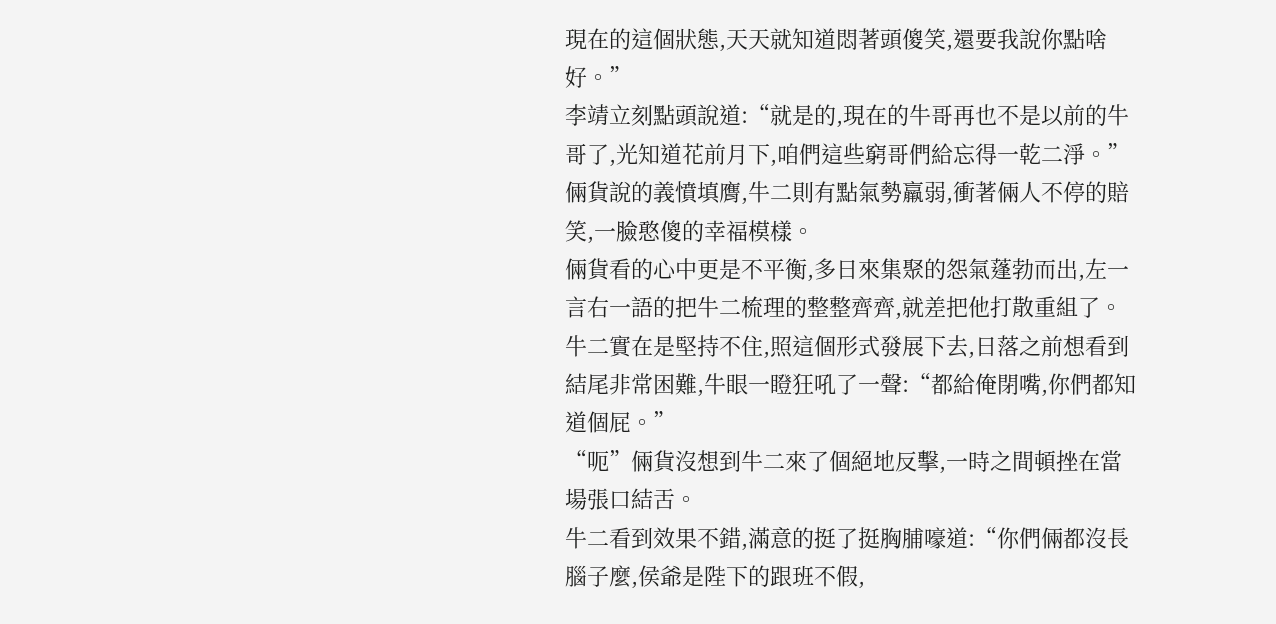現在的這個狀態,天天就知道悶著頭傻笑,還要我說你點啥好。”
李靖立刻點頭說道:“就是的,現在的牛哥再也不是以前的牛哥了,光知道花前月下,咱們這些窮哥們給忘得一乾二淨。”
倆貨說的義憤填膺,牛二則有點氣勢羸弱,衝著倆人不停的賠笑,一臉憨傻的幸福模樣。
倆貨看的心中更是不平衡,多日來集聚的怨氣蓬勃而出,左一言右一語的把牛二梳理的整整齊齊,就差把他打散重組了。
牛二實在是堅持不住,照這個形式發展下去,日落之前想看到結尾非常困難,牛眼一瞪狂吼了一聲:“都給俺閉嘴,你們都知道個屁。”
“呃”倆貨沒想到牛二來了個絕地反擊,一時之間頓挫在當場張口結舌。
牛二看到效果不錯,滿意的挺了挺胸脯嚎道:“你們倆都沒長腦子麼,侯爺是陛下的跟班不假,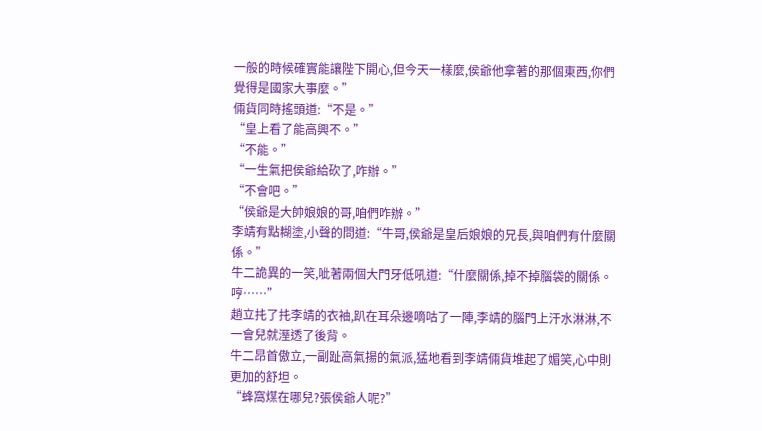一般的時候確實能讓陛下開心,但今天一樣麼,侯爺他拿著的那個東西,你們覺得是國家大事麼。”
倆貨同時搖頭道:“不是。”
“皇上看了能高興不。”
“不能。”
“一生氣把侯爺給砍了,咋辦。”
“不會吧。”
“侯爺是大帥娘娘的哥,咱們咋辦。”
李靖有點糊塗,小聲的問道:“牛哥,侯爺是皇后娘娘的兄長,與咱們有什麼關係。”
牛二詭異的一笑,呲著兩個大門牙低吼道:“什麼關係,掉不掉腦袋的關係。哼……”
趙立扥了扥李靖的衣袖,趴在耳朵邊嘀咕了一陣,李靖的腦門上汗水淋淋,不一會兒就溼透了後背。
牛二昂首傲立,一副趾高氣揚的氣派,猛地看到李靖倆貨堆起了媚笑,心中則更加的舒坦。
“蜂窩煤在哪兒?張侯爺人呢?”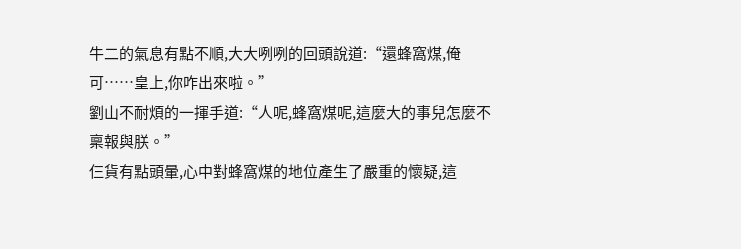牛二的氣息有點不順,大大咧咧的回頭說道:“還蜂窩煤,俺可……皇上,你咋出來啦。”
劉山不耐煩的一揮手道:“人呢,蜂窩煤呢,這麼大的事兒怎麼不稟報與朕。”
仨貨有點頭暈,心中對蜂窩煤的地位產生了嚴重的懷疑,這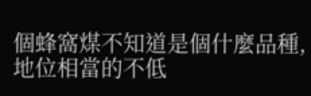個蜂窩煤不知道是個什麼品種,地位相當的不低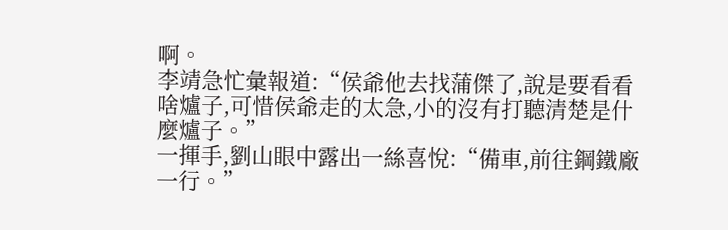啊。
李靖急忙彙報道:“侯爺他去找蒲傑了,說是要看看啥爐子,可惜侯爺走的太急,小的沒有打聽清楚是什麼爐子。”
一揮手,劉山眼中露出一絲喜悅:“備車,前往鋼鐵廠一行。”